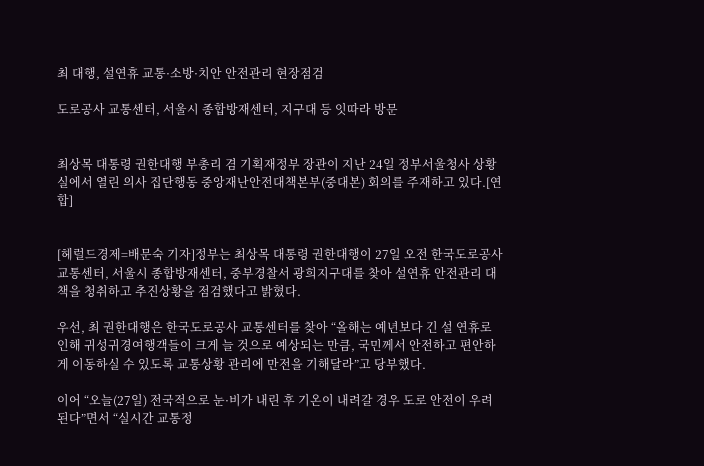최 대행, 설연휴 교통·소방·치안 안전관리 현장점검

도로공사 교통센터, 서울시 종합방재센터, 지구대 등 잇따라 방문


최상목 대통령 권한대행 부총리 겸 기획재정부 장관이 지난 24일 정부서울청사 상황실에서 열린 의사 집단행동 중앙재난안전대책본부(중대본) 회의를 주재하고 있다.[연합]


[헤럴드경제=배문숙 기자]정부는 최상목 대통령 권한대행이 27일 오전 한국도로공사 교통센터, 서울시 종합방재센터, 중부경찰서 광희지구대를 찾아 설연휴 안전관리 대책을 청취하고 추진상황을 점검했다고 밝혔다.

우선, 최 권한대행은 한국도로공사 교통센터를 찾아 “올해는 예년보다 긴 설 연휴로 인해 귀성귀경여행객들이 크게 늘 것으로 예상되는 만큼, 국민께서 안전하고 편안하게 이동하실 수 있도록 교통상황 관리에 만전을 기해달라”고 당부했다.

이어 “오늘(27일) 전국적으로 눈·비가 내린 후 기온이 내려갈 경우 도로 안전이 우려된다”면서 “실시간 교통정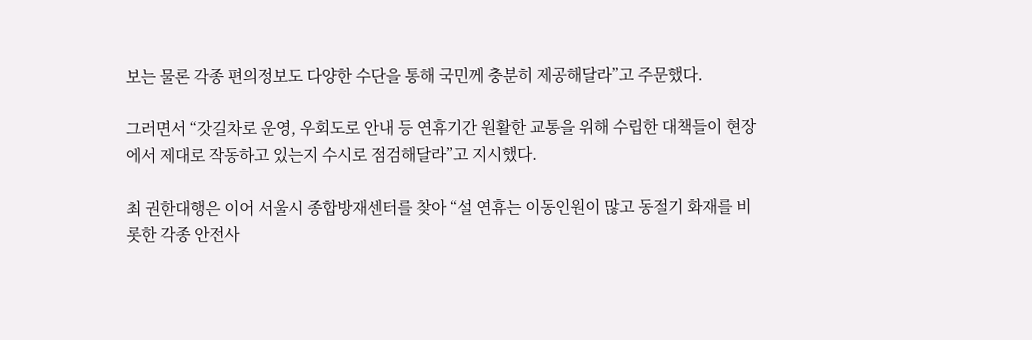보는 물론 각종 편의정보도 다양한 수단을 통해 국민께 충분히 제공해달라”고 주문했다.

그러면서 “갓길차로 운영, 우회도로 안내 등 연휴기간 원활한 교통을 위해 수립한 대책들이 현장에서 제대로 작동하고 있는지 수시로 점검해달라”고 지시했다.

최 권한대행은 이어 서울시 종합방재센터를 찾아 “설 연휴는 이동인원이 많고 동절기 화재를 비롯한 각종 안전사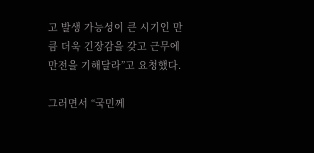고 발생 가능성이 큰 시기인 만큼 더욱 긴장감을 갖고 근무에 만전을 기해달라”고 요청했다.

그러면서 “국민께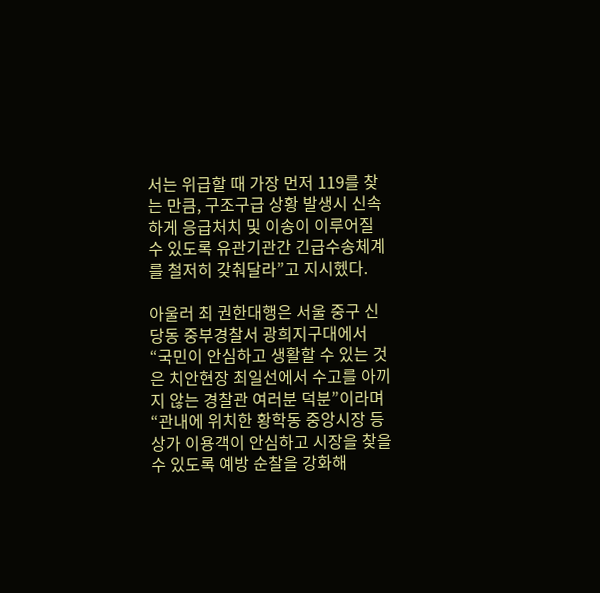서는 위급할 때 가장 먼저 119를 찾는 만큼, 구조구급 상황 발생시 신속하게 응급처치 및 이송이 이루어질 수 있도록 유관기관간 긴급수송체계를 철저히 갖춰달라”고 지시헸다.

아울러 최 권한대행은 서울 중구 신당동 중부경찰서 광희지구대에서 “국민이 안심하고 생활할 수 있는 것은 치안현장 최일선에서 수고를 아끼지 않는 경찰관 여러분 덕분”이라며 “관내에 위치한 황학동 중앙시장 등 상가 이용객이 안심하고 시장을 찾을 수 있도록 예방 순찰을 강화해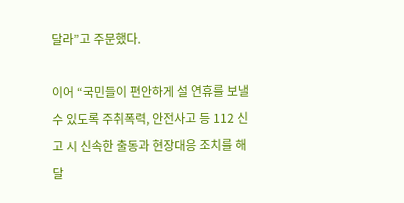달라”고 주문했다.

이어 “국민들이 편안하게 설 연휴를 보낼 수 있도록 주취폭력, 안전사고 등 112 신고 시 신속한 출동과 현장대응 조치를 해달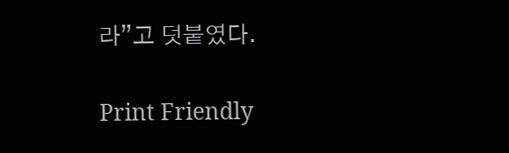라”고 덧붙였다.

Print Friendly